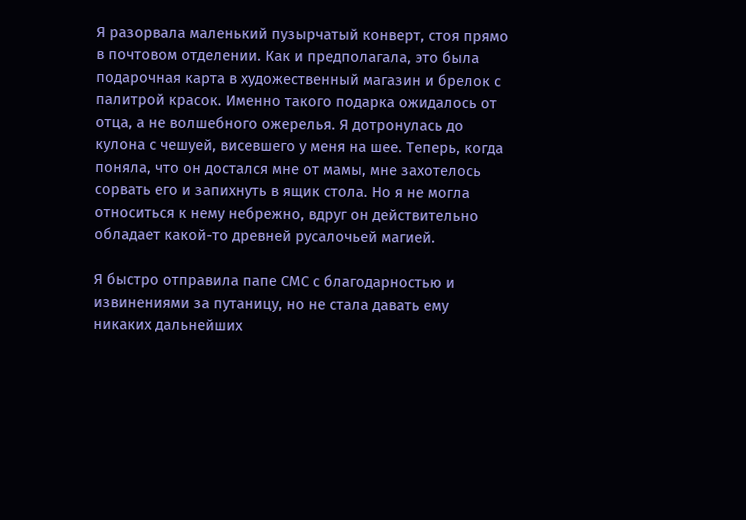Я разорвала маленький пузырчатый конверт, стоя прямо в почтовом отделении. Как и предполагала, это была подарочная карта в художественный магазин и брелок с палитрой красок. Именно такого подарка ожидалось от отца, а не волшебного ожерелья. Я дотронулась до кулона с чешуей, висевшего у меня на шее. Теперь, когда поняла, что он достался мне от мамы, мне захотелось сорвать его и запихнуть в ящик стола. Но я не могла относиться к нему небрежно, вдруг он действительно обладает какой-то древней русалочьей магией.

Я быстро отправила папе СМС с благодарностью и извинениями за путаницу, но не стала давать ему никаких дальнейших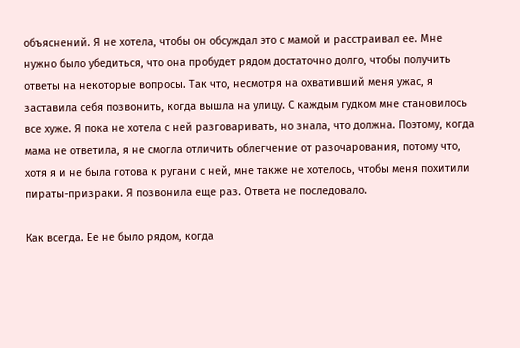объяснений. Я не хотела, чтобы он обсуждал это с мамой и расстраивал ее. Мне нужно было убедиться, что она пробудет рядом достаточно долго, чтобы получить ответы на некоторые вопросы. Так что, несмотря на охвативший меня ужас, я заставила себя позвонить, когда вышла на улицу. С каждым гудком мне становилось все хуже. Я пока не хотела с ней разговаривать, но знала, что должна. Поэтому, когда мама не ответила, я не смогла отличить облегчение от разочарования, потому что, хотя я и не была готова к ругани с ней, мне также не хотелось, чтобы меня похитили пираты-призраки. Я позвонила еще раз. Ответа не последовало.

Как всегда. Ее не было рядом, когда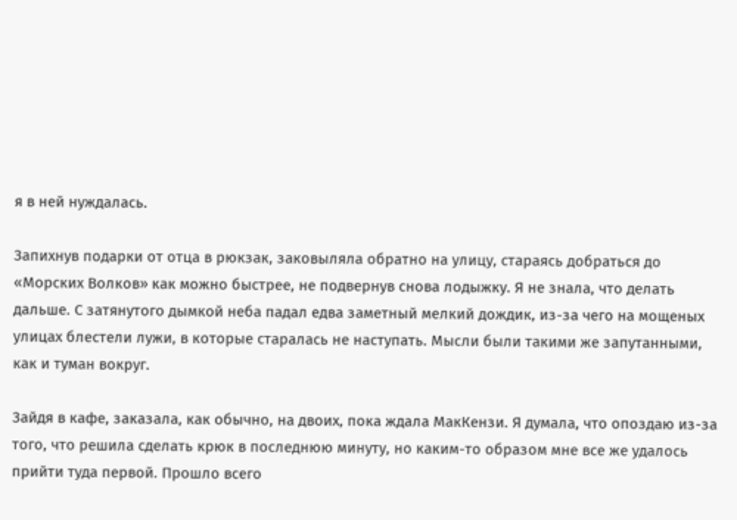я в ней нуждалась.

Запихнув подарки от отца в рюкзак, заковыляла обратно на улицу, стараясь добраться до «Морских Волков» как можно быстрее, не подвернув снова лодыжку. Я не знала, что делать дальше. С затянутого дымкой неба падал едва заметный мелкий дождик, из-за чего на мощеных улицах блестели лужи, в которые старалась не наступать. Мысли были такими же запутанными, как и туман вокруг.

Зайдя в кафе, заказала, как обычно, на двоих, пока ждала МакКензи. Я думала, что опоздаю из-за того, что решила сделать крюк в последнюю минуту, но каким-то образом мне все же удалось прийти туда первой. Прошло всего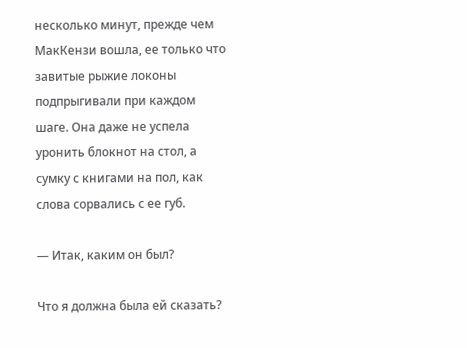несколько минут, прежде чем МакКензи вошла, ее только что завитые рыжие локоны подпрыгивали при каждом шаге. Она даже не успела уронить блокнот на стол, а сумку с книгами на пол, как слова сорвались с ее губ.

— Итак, каким он был?

Что я должна была ей сказать?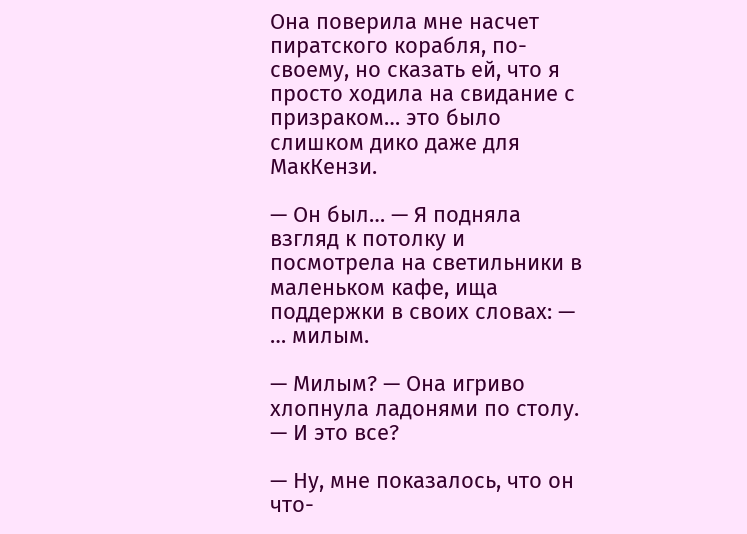Она поверила мне насчет пиратского корабля, по-своему, но сказать ей, что я просто ходила на свидание с призраком… это было слишком дико даже для МакКензи.

— Он был… — Я подняла взгляд к потолку и посмотрела на светильники в маленьком кафе, ища поддержки в своих словах: — … милым.

— Милым? — Она игриво хлопнула ладонями по столу. — И это все?

— Ну, мне показалось, что он что-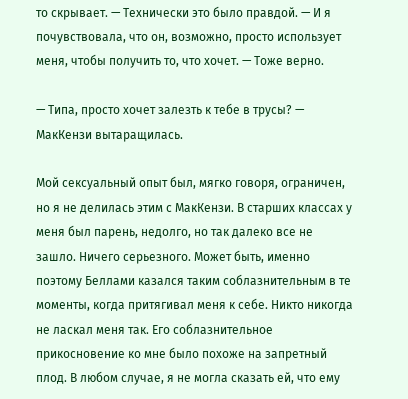то скрывает. — Технически это было правдой. — И я почувствовала, что он, возможно, просто использует меня, чтобы получить то, что хочет. — Тоже верно.

— Типа, просто хочет залезть к тебе в трусы? — МакКензи вытаращилась.

Мой сексуальный опыт был, мягко говоря, ограничен, но я не делилась этим с МакКензи. В старших классах у меня был парень, недолго, но так далеко все не зашло. Ничего серьезного. Может быть, именно поэтому Беллами казался таким соблазнительным в те моменты, когда притягивал меня к себе. Никто никогда не ласкал меня так. Его соблазнительное прикосновение ко мне было похоже на запретный плод. В любом случае, я не могла сказать ей, что ему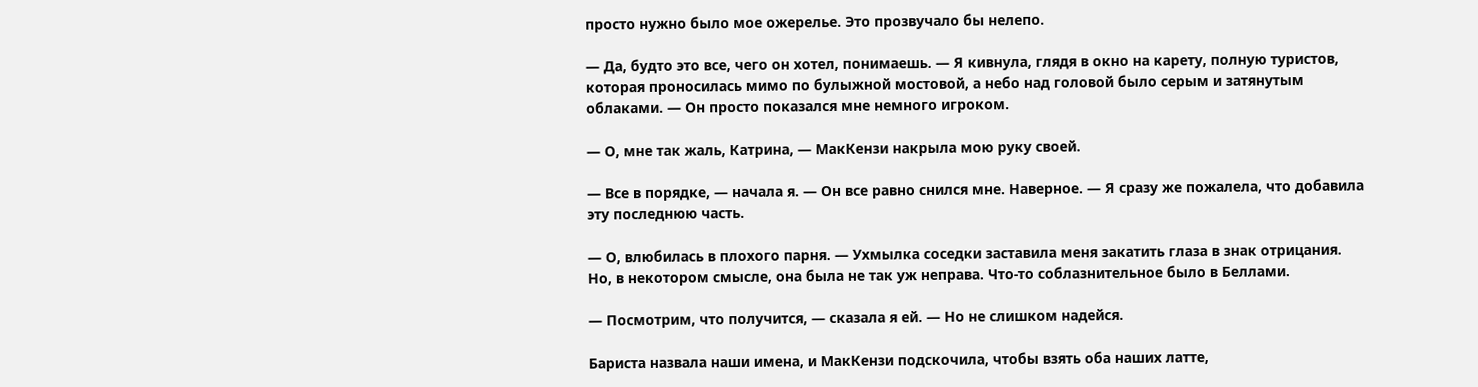просто нужно было мое ожерелье. Это прозвучало бы нелепо.

— Да, будто это все, чего он хотел, понимаешь. — Я кивнула, глядя в окно на карету, полную туристов, которая проносилась мимо по булыжной мостовой, а небо над головой было серым и затянутым облаками. — Он просто показался мне немного игроком.

— О, мне так жаль, Катрина, — МакКензи накрыла мою руку своей.

— Все в порядке, — начала я. — Он все равно снился мне. Наверное. — Я сразу же пожалела, что добавила эту последнюю часть.

— О, влюбилась в плохого парня. — Ухмылка соседки заставила меня закатить глаза в знак отрицания. Но, в некотором смысле, она была не так уж неправа. Что-то соблазнительное было в Беллами.

— Посмотрим, что получится, — сказала я ей. — Но не слишком надейся.

Бариста назвала наши имена, и МакКензи подскочила, чтобы взять оба наших латте,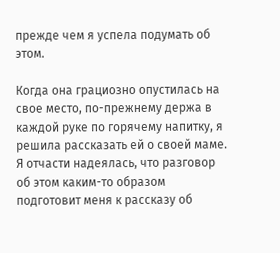прежде чем я успела подумать об этом.

Когда она грациозно опустилась на свое место, по-прежнему держа в каждой руке по горячему напитку, я решила рассказать ей о своей маме. Я отчасти надеялась, что разговор об этом каким-то образом подготовит меня к рассказу об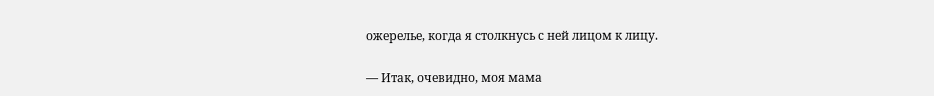ожерелье, когда я столкнусь с ней лицом к лицу.

— Итак, очевидно, моя мама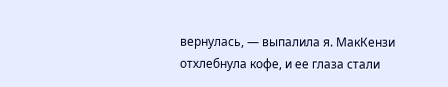вернулась, — выпалила я. МакКензи отхлебнула кофе, и ее глаза стали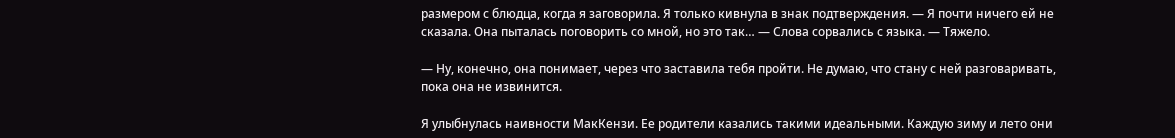размером с блюдца, когда я заговорила. Я только кивнула в знак подтверждения. — Я почти ничего ей не сказала. Она пыталась поговорить со мной, но это так… — Слова сорвались с языка. — Тяжело.

— Ну, конечно, она понимает, через что заставила тебя пройти. Не думаю, что стану с ней разговаривать, пока она не извинится.

Я улыбнулась наивности МакКензи. Ее родители казались такими идеальными. Каждую зиму и лето они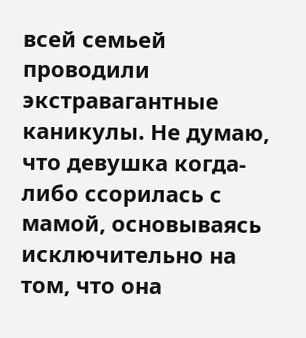всей семьей проводили экстравагантные каникулы. Не думаю, что девушка когда-либо ссорилась с мамой, основываясь исключительно на том, что она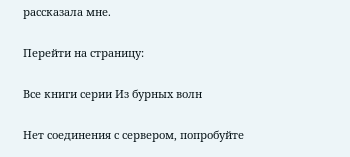рассказала мне.

Перейти на страницу:

Все книги серии Из бурных волн

Нет соединения с сервером, попробуйте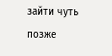зайти чуть позже